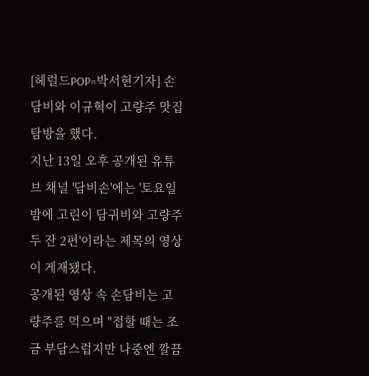[헤럴드POP=박서현기자] 손담비와 이규혁이 고량주 맛집 탐방을 했다.
지난 13일 오후 공개된 유튜브 채널 '담비손'에는 '토요일밤에 고린이 담귀비와 고량주 두 잔 2편'이라는 제목의 영상이 게재됐다.
공개된 영상 속 손담비는 고량주를 먹으며 "접할 때는 조금 부담스럽지만 나중엔 깔끔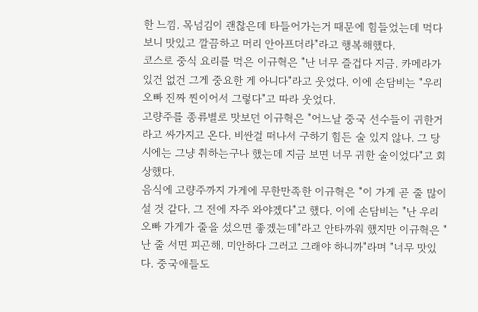한 느낌. 목넘김이 괜찮은데 타들어가는거 때문에 힘들었는데 먹다보니 맛있고 깔끔하고 머리 안아프더라"라고 행복해했다.
코스로 중식 요리를 먹은 이규혁은 "난 너무 즐겁다 지금. 카메라가 있건 없건 그게 중요한 게 아니다"라고 웃었다. 이에 손담비는 "우리 오빠 진짜 찐이어서 그렇다"고 따라 웃었다.
고량주를 종류별로 맛보던 이규혁은 "어느날 중국 선수들이 귀한거라고 싸가지고 온다. 비싼걸 떠나서 구하기 힘든 술 있지 않나. 그 당시에는 그냥 취하는구나 했는데 지금 보면 너무 귀한 술이었다"고 회상했다.
음식에 고량주까지 가게에 무한만족한 이규혁은 "이 가게 곧 줄 많이 설 것 같다. 그 전에 자주 와야겠다"고 했다. 이에 손담비는 "난 우리 오빠 가게가 줄을 섰으면 좋겠는데"라고 안타까워 했지만 이규혁은 "난 줄 서면 피곤해. 미안하다 그러고 그래야 하니까"라며 "너무 맛있다. 중국애들도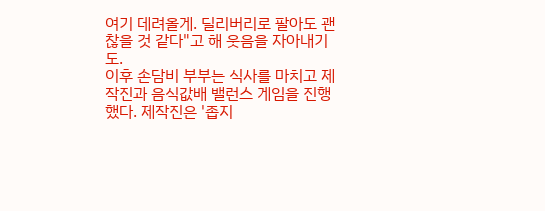여기 데려올게. 딜리버리로 팔아도 괜찮을 것 같다"고 해 웃음을 자아내기도.
이후 손담비 부부는 식사를 마치고 제작진과 음식값배 밸런스 게임을 진행했다. 제작진은 '좁지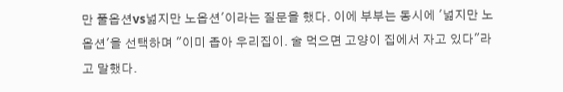만 풀옵션vs넓지만 노옵션'이라는 질문을 했다. 이에 부부는 동시에 '넓지만 노옵션'을 선택하며 "이미 좁아 우리집이. 술 먹으면 고양이 집에서 자고 있다"라고 말했다.